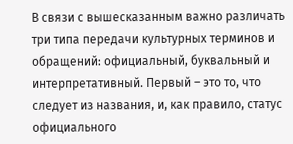В связи с вышесказанным важно различать три типа передачи культурных терминов и обращений: официальный, буквальный и интерпретативный. Первый – это то, что следует из названия, и, как правило, статус официального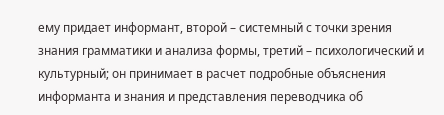ему придает информант, второй – системный с точки зрения знания грамматики и анализа формы, третий – психологический и культурный; он принимает в расчет подробные объяснения информанта и знания и представления переводчика об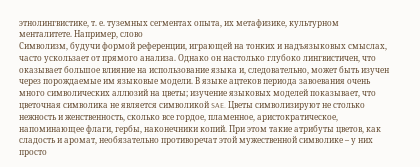этнолингвистике, т. е. туземных сегментах опыта, их метафизике, культурном менталитете. Например, слово
Символизм, будучи формой референции, играющей на тонких и надъязыковых смыслах, часто ускользает от прямого анализа. Однако он настолько глубоко лингвистичен, что оказывает большое влияние на использование языка и, следовательно, может быть изучен через порождаемые им языковые модели. В языке ацтеков периода завоевания очень много символических аллюзий на цветы; изучение языковых моделей показывает, что цветочная символика не является символикой SAE. Цветы символизируют не столько нежность и женственность, сколько все гордое, пламенное, аристократическое, напоминающее флаги, гербы, наконечники копий. При этом такие атрибуты цветов, как сладость и аромат, необязательно противоречат этой мужественной символике – у них просто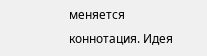меняется коннотация. Идея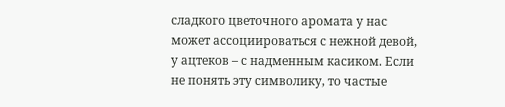сладкого цветочного аромата у нас может ассоциироваться с нежной девой, у ацтеков – с надменным касиком. Если не понять эту символику, то частые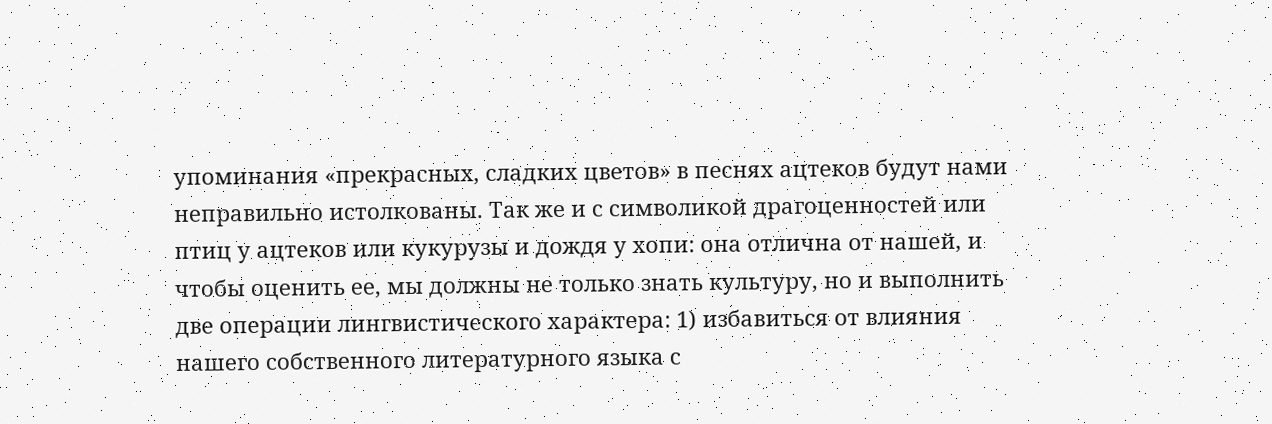упоминания «прекрасных, сладких цветов» в песнях ацтеков будут нами неправильно истолкованы. Так же и с символикой драгоценностей или птиц у ацтеков или кукурузы и дождя у хопи: она отлична от нашей, и чтобы оценить ее, мы должны не только знать культуру, но и выполнить две операции лингвистического характера: 1) избавиться от влияния нашего собственного литературного языка с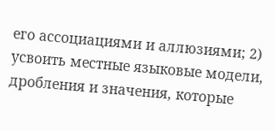его ассоциациями и аллюзиями; 2) усвоить местные языковые модели, дробления и значения, которые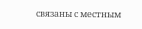связаны с местным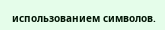использованием символов.